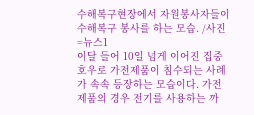수해복구현장에서 자원봉사자들이 수해복구 봉사를 하는 모습. /사진=뉴스1
이달 들어 10일 넘게 이어진 집중호우로 가전제품이 침수되는 사례가 속속 등장하는 모습이다. 가전제품의 경우 전기를 사용하는 까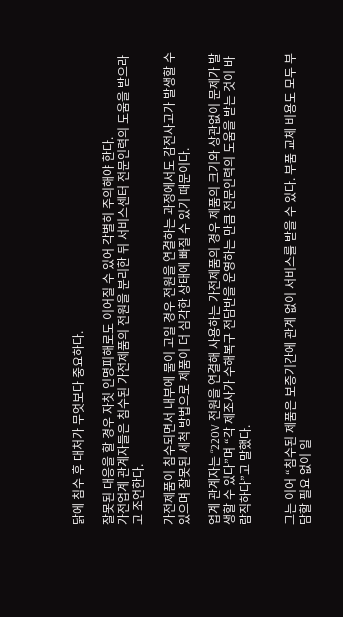닭에 침수 후 대처가 무엇보다 중요하다.

잘못된 대응을 할 경우 자칫 인명피해로도 이어질 수 있어 각별히 주의해야 한다.
가전업계 관계자들은 침수된 가전제품의 전원을 분리한 뒤 서비스센터 전문인력의 도움을 받으라고 조언한다.

가전제품이 침수되면서 내부에 물이 고일 경우 전원을 연결하는 과정에서도 감전사고가 발생할 수 있으며 잘못된 세척 방법으로 제품이 더 심각한 상태에 빠질 수 있기 때문이다.

업계 관계자는 “220V 전원을 연결해 사용하는 가전제품의 경우 제품의 크기와 상관없이 문제가 발생할 수 있다”며 “각 제조사가 수해복구 전담반을 운영하는 만큼 전문인력의 도움을 받는 것이 바람직하다”고 말했다.


그는 이어 “침수된 제품은 보증기간에 관계 없이 서비스를 받을 수 있다. 부품 교체 비용도 모두 부담할 필요 없이 일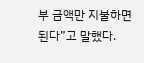부 금액만 지불하면 된다”고 말했다.